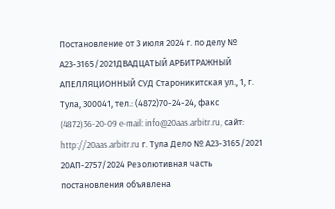Постановление от 3 июля 2024 г. по делу № А23-3165/2021ДВАДЦАТЫЙ АРБИТРАЖНЫЙ АПЕЛЛЯЦИОННЫЙ СУД Староникитская ул., 1, г. Тула, 300041, тел.: (4872)70-24-24, факс (4872)36-20-09 e-mail: info@20aas.arbitr.ru, сайт: http://20aas.arbitr.ru г. Тула Дело № А23-3165/2021 20АП-2757/2024 Резолютивная часть постановления объявлена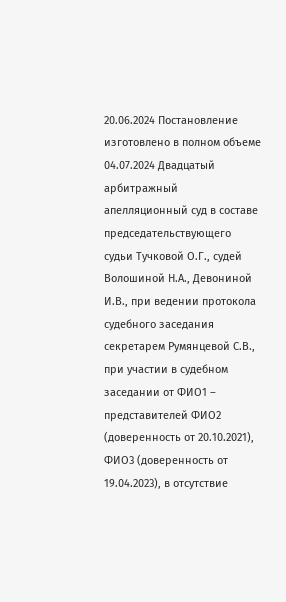20.06.2024 Постановление изготовлено в полном объеме 04.07.2024 Двадцатый арбитражный апелляционный суд в составе председательствующего судьи Тучковой О.Г., судей Волошиной Н.А., Девониной И.В., при ведении протокола судебного заседания секретарем Румянцевой С.В., при участии в судебном заседании от ФИО1 – представителей ФИО2 (доверенность от 20.10.2021), ФИО3 (доверенность от 19.04.2023), в отсутствие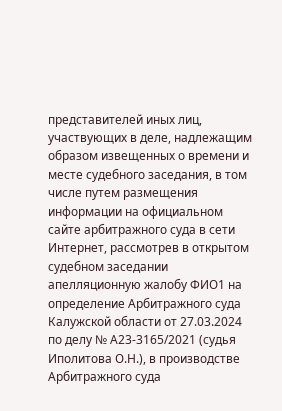представителей иных лиц, участвующих в деле, надлежащим образом извещенных о времени и месте судебного заседания, в том числе путем размещения информации на официальном сайте арбитражного суда в сети Интернет, рассмотрев в открытом судебном заседании апелляционную жалобу ФИО1 на определение Арбитражного суда Калужской области от 27.03.2024 по делу № А23-3165/2021 (судья Иполитова О.Н.), в производстве Арбитражного суда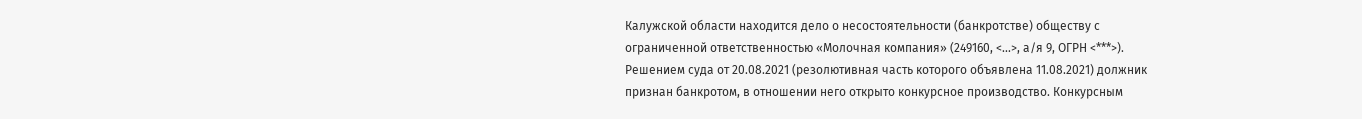Калужской области находится дело о несостоятельности (банкротстве) обществу с ограниченной ответственностью «Молочная компания» (249160, <...>, а/я 9, ОГРН <***>). Решением суда от 20.08.2021 (резолютивная часть которого объявлена 11.08.2021) должник признан банкротом, в отношении него открыто конкурсное производство. Конкурсным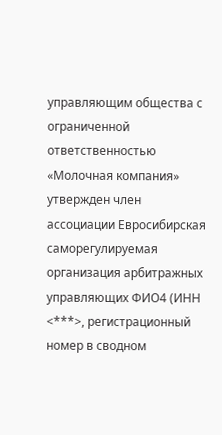управляющим общества с ограниченной ответственностью «Молочная компания» утвержден член ассоциации Евросибирская саморегулируемая организация арбитражных управляющих ФИО4 (ИНН <***>, регистрационный номер в сводном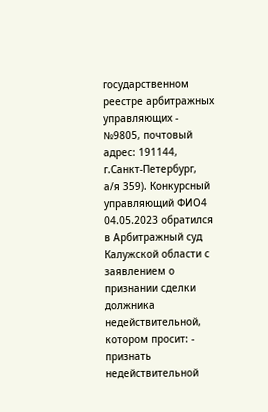государственном реестре арбитражных управляющих - №9805, почтовый адрес: 191144, г.Санкт-Петербург, а/я 359). Конкурсный управляющий ФИО4 04.05.2023 обратился в Арбитражный суд Калужской области с заявлением о признании сделки должника недействительной, котором просит: - признать недействительной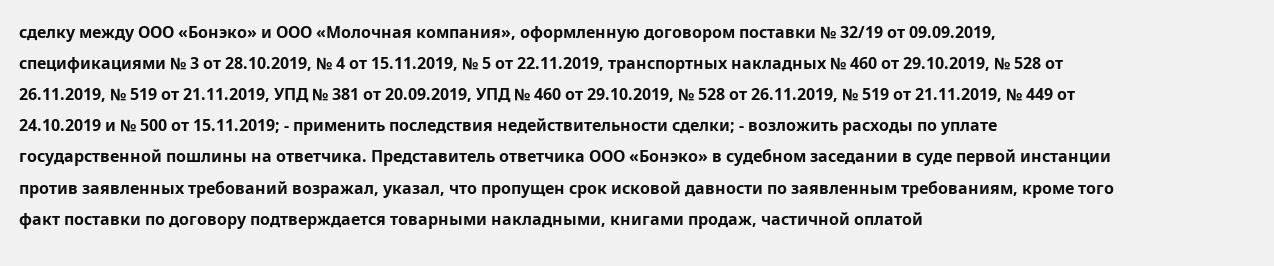сделку между ООО «Бонэко» и ООО «Молочная компания», оформленную договором поставки № 32/19 от 09.09.2019, спецификациями № 3 от 28.10.2019, № 4 от 15.11.2019, № 5 от 22.11.2019, транспортных накладных № 460 от 29.10.2019, № 528 от 26.11.2019, № 519 от 21.11.2019, УПД № 381 от 20.09.2019, УПД № 460 от 29.10.2019, № 528 от 26.11.2019, № 519 от 21.11.2019, № 449 от 24.10.2019 и № 500 от 15.11.2019; - применить последствия недействительности сделки; - возложить расходы по уплате государственной пошлины на ответчика. Представитель ответчика ООО «Бонэко» в судебном заседании в суде первой инстанции против заявленных требований возражал, указал, что пропущен срок исковой давности по заявленным требованиям, кроме того факт поставки по договору подтверждается товарными накладными, книгами продаж, частичной оплатой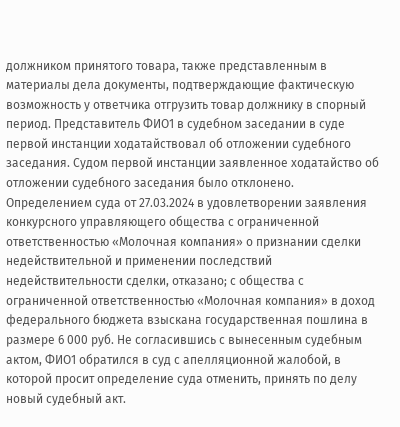должником принятого товара, также представленным в материалы дела документы, подтверждающие фактическую возможность у ответчика отгрузить товар должнику в спорный период. Представитель ФИО1 в судебном заседании в суде первой инстанции ходатайствовал об отложении судебного заседания. Судом первой инстанции заявленное ходатайство об отложении судебного заседания было отклонено. Определением суда от 27.03.2024 в удовлетворении заявления конкурсного управляющего общества с ограниченной ответственностью «Молочная компания» о признании сделки недействительной и применении последствий недействительности сделки, отказано; с общества с ограниченной ответственностью «Молочная компания» в доход федерального бюджета взыскана государственная пошлина в размере 6 000 руб. Не согласившись с вынесенным судебным актом, ФИО1 обратился в суд с апелляционной жалобой, в которой просит определение суда отменить, принять по делу новый судебный акт.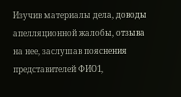Изучив материалы дела, доводы апелляционной жалобы, отзыва на нее, заслушав пояснения представителей ФИО1,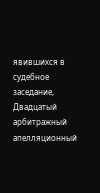явившихся в судебное заседание, Двадцатый арбитражный апелляционный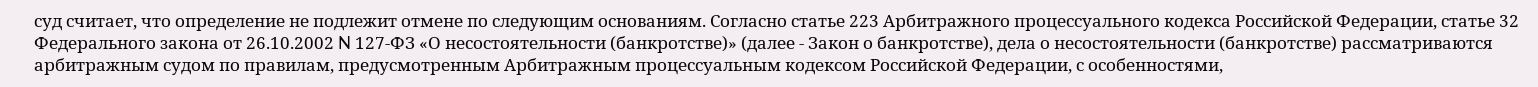суд считает, что определение не подлежит отмене по следующим основаниям. Согласно статье 223 Арбитражного процессуального кодекса Российской Федерации, статье 32 Федерального закона от 26.10.2002 N 127-ФЗ «О несостоятельности (банкротстве)» (далее - Закон о банкротстве), дела о несостоятельности (банкротстве) рассматриваются арбитражным судом по правилам, предусмотренным Арбитражным процессуальным кодексом Российской Федерации, с особенностями,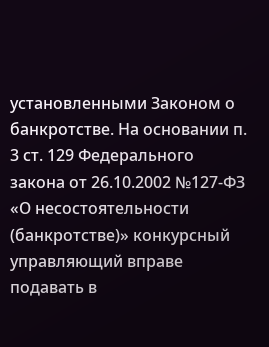установленными Законом о банкротстве. На основании п. 3 ст. 129 Федерального закона от 26.10.2002 №127-ФЗ «О несостоятельности (банкротстве)» конкурсный управляющий вправе подавать в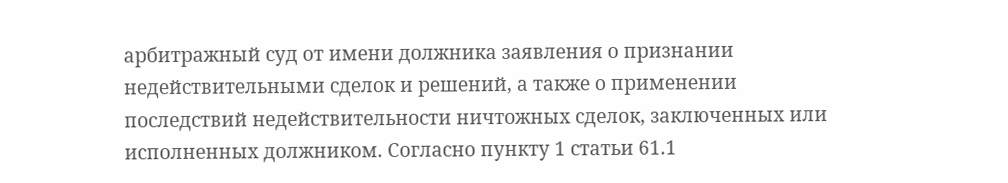арбитражный суд от имени должника заявления о признании недействительными сделок и решений, а также о применении последствий недействительности ничтожных сделок, заключенных или исполненных должником. Согласно пункту 1 статьи 61.1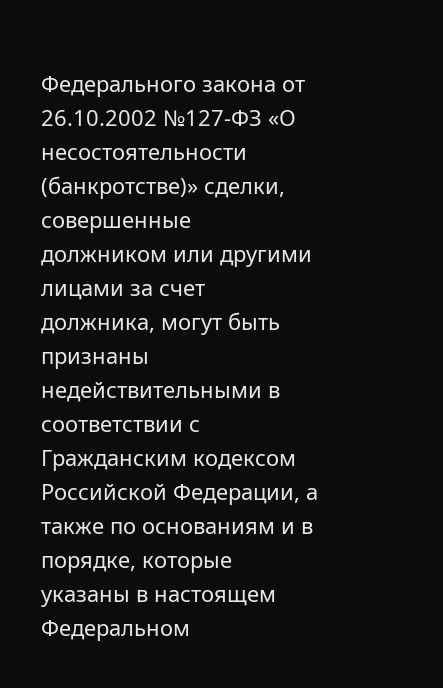Федерального закона от 26.10.2002 №127-ФЗ «О несостоятельности (банкротстве)» сделки, совершенные должником или другими лицами за счет должника, могут быть признаны недействительными в соответствии с Гражданским кодексом Российской Федерации, а также по основаниям и в порядке, которые указаны в настоящем Федеральном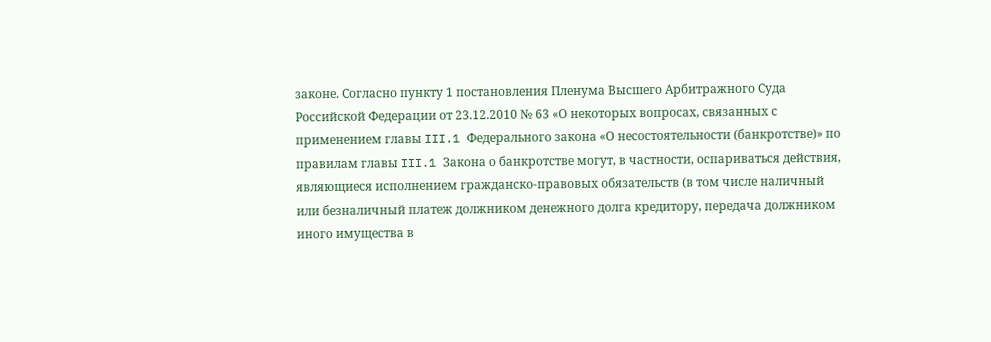законе. Согласно пункту 1 постановления Пленума Высшего Арбитражного Суда Российской Федерации от 23.12.2010 № 63 «О некоторых вопросах, связанных с применением главы III.1 Федерального закона «О несостоятельности (банкротстве)» по правилам главы III.1 Закона о банкротстве могут, в частности, оспариваться действия, являющиеся исполнением гражданско-правовых обязательств (в том числе наличный или безналичный платеж должником денежного долга кредитору, передача должником иного имущества в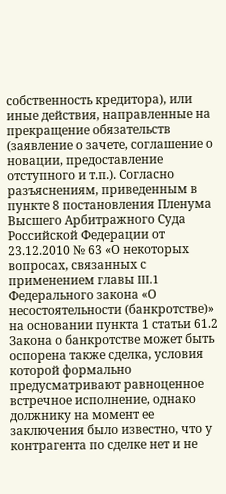собственность кредитора), или иные действия, направленные на прекращение обязательств (заявление о зачете, соглашение о новации, предоставление отступного и т.п.). Согласно разъяснениям, приведенным в пункте 8 постановления Пленума Высшего Арбитражного Суда Российской Федерации от 23.12.2010 № 63 «О некоторых вопросах, связанных с применением главы III.1 Федерального закона «О несостоятельности (банкротстве)» на основании пункта 1 статьи 61.2 Закона о банкротстве может быть оспорена также сделка, условия которой формально предусматривают равноценное встречное исполнение, однако должнику на момент ее заключения было известно, что у контрагента по сделке нет и не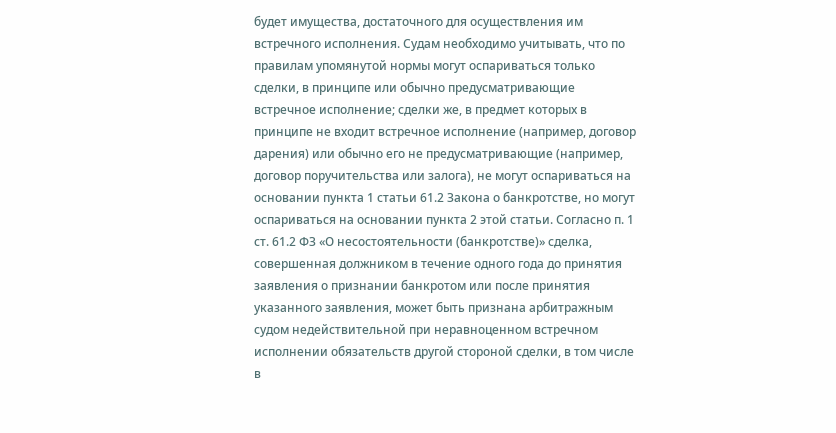будет имущества, достаточного для осуществления им встречного исполнения. Судам необходимо учитывать, что по правилам упомянутой нормы могут оспариваться только сделки, в принципе или обычно предусматривающие встречное исполнение; сделки же, в предмет которых в принципе не входит встречное исполнение (например, договор дарения) или обычно его не предусматривающие (например, договор поручительства или залога), не могут оспариваться на основании пункта 1 статьи 61.2 Закона о банкротстве, но могут оспариваться на основании пункта 2 этой статьи. Согласно п. 1 ст. 61.2 ФЗ «О несостоятельности (банкротстве)» сделка, совершенная должником в течение одного года до принятия заявления о признании банкротом или после принятия указанного заявления, может быть признана арбитражным судом недействительной при неравноценном встречном исполнении обязательств другой стороной сделки, в том числе в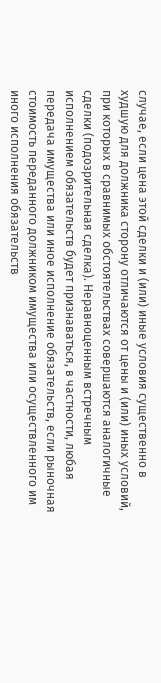случае, если цена этой сделки и (или) иные условия существенно в худшую для должника сторону отличаются от цены и (или) иных условий, при которых в сравнимых обстоятельствах совершаются аналогичные сделки (подозрительная сделка). Неравноценным встречным исполнением обязательств будет признаваться, в частности, любая передача имущества или иное исполнение обязательств, если рыночная стоимость переданного должником имущества или осуществленного им иного исполнения обязательств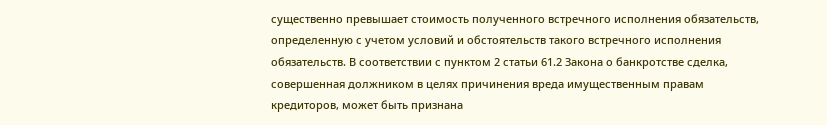существенно превышает стоимость полученного встречного исполнения обязательств, определенную с учетом условий и обстоятельств такого встречного исполнения обязательств. В соответствии с пунктом 2 статьи 61.2 Закона о банкротстве сделка, совершенная должником в целях причинения вреда имущественным правам кредиторов, может быть признана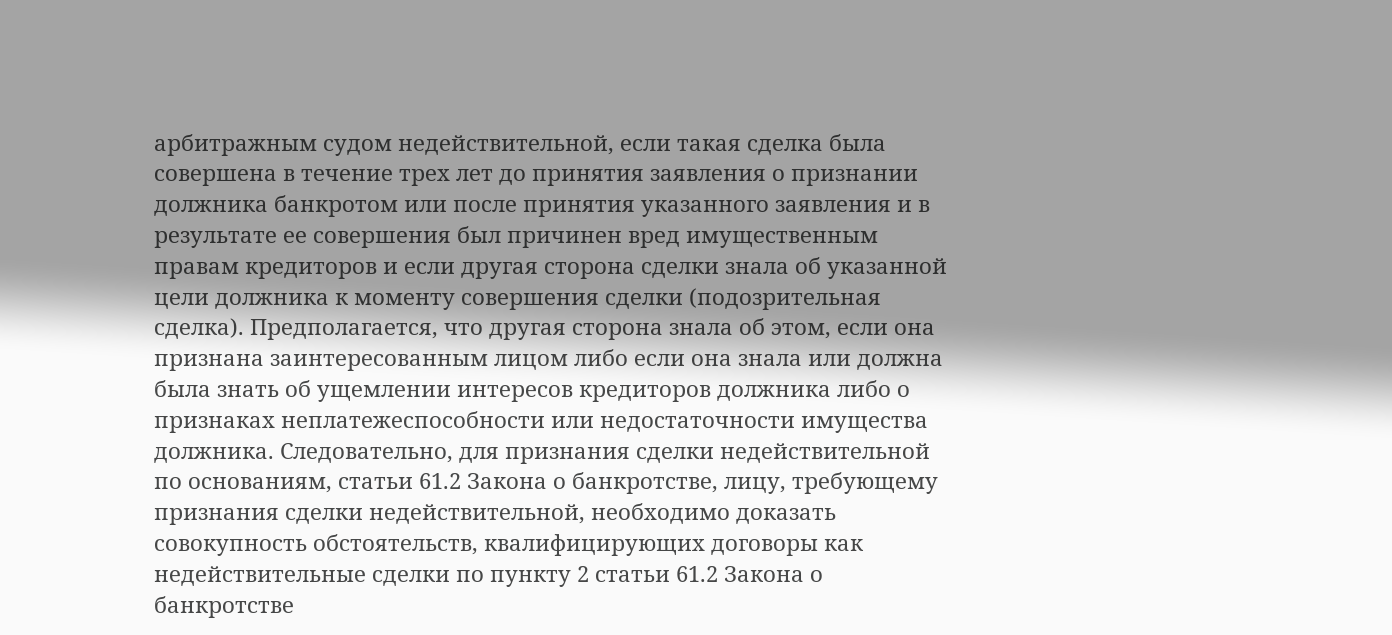арбитражным судом недействительной, если такая сделка была совершена в течение трех лет до принятия заявления о признании должника банкротом или после принятия указанного заявления и в результате ее совершения был причинен вред имущественным правам кредиторов и если другая сторона сделки знала об указанной цели должника к моменту совершения сделки (подозрительная сделка). Предполагается, что другая сторона знала об этом, если она признана заинтересованным лицом либо если она знала или должна была знать об ущемлении интересов кредиторов должника либо о признаках неплатежеспособности или недостаточности имущества должника. Следовательно, для признания сделки недействительной по основаниям, статьи 61.2 Закона о банкротстве, лицу, требующему признания сделки недействительной, необходимо доказать совокупность обстоятельств, квалифицирующих договоры как недействительные сделки по пункту 2 статьи 61.2 Закона о банкротстве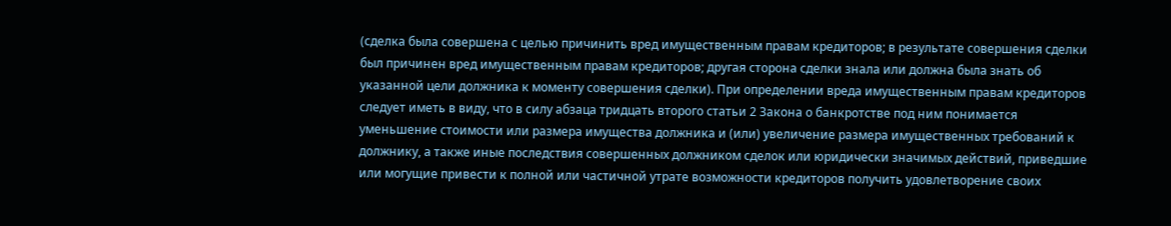(сделка была совершена с целью причинить вред имущественным правам кредиторов; в результате совершения сделки был причинен вред имущественным правам кредиторов; другая сторона сделки знала или должна была знать об указанной цели должника к моменту совершения сделки). При определении вреда имущественным правам кредиторов следует иметь в виду, что в силу абзаца тридцать второго статьи 2 Закона о банкротстве под ним понимается уменьшение стоимости или размера имущества должника и (или) увеличение размера имущественных требований к должнику, а также иные последствия совершенных должником сделок или юридически значимых действий, приведшие или могущие привести к полной или частичной утрате возможности кредиторов получить удовлетворение своих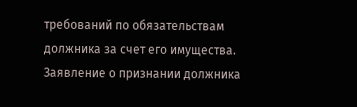требований по обязательствам должника за счет его имущества. Заявление о признании должника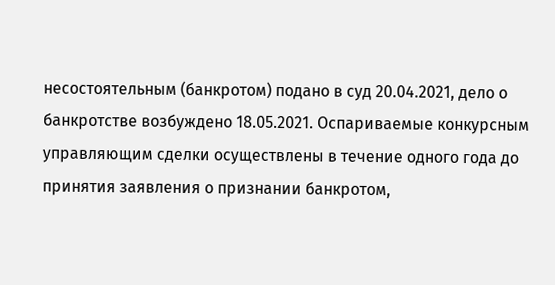несостоятельным (банкротом) подано в суд 20.04.2021, дело о банкротстве возбуждено 18.05.2021. Оспариваемые конкурсным управляющим сделки осуществлены в течение одного года до принятия заявления о признании банкротом,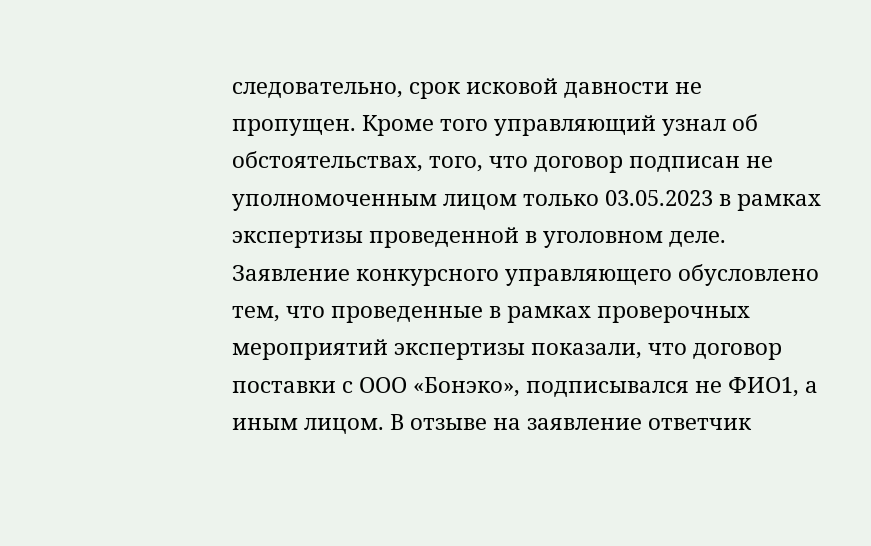следовательно, срок исковой давности не пропущен. Кроме того управляющий узнал об обстоятельствах, того, что договор подписан не уполномоченным лицом только 03.05.2023 в рамках экспертизы проведенной в уголовном деле. Заявление конкурсного управляющего обусловлено тем, что проведенные в рамках проверочных мероприятий экспертизы показали, что договор поставки с ООО «Бонэко», подписывался не ФИО1, а иным лицом. В отзыве на заявление ответчик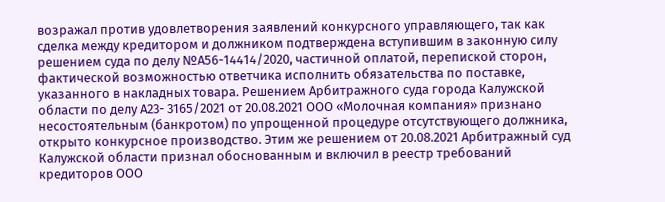возражал против удовлетворения заявлений конкурсного управляющего, так как сделка между кредитором и должником подтверждена вступившим в законную силу решением суда по делу №А56-14414/2020, частичной оплатой, перепиской сторон, фактической возможностью ответчика исполнить обязательства по поставке, указанного в накладных товара. Решением Арбитражного суда города Калужской области по делу А23- 3165/2021 от 20.08.2021 ООО «Молочная компания» признано несостоятельным (банкротом) по упрощенной процедуре отсутствующего должника, открыто конкурсное производство. Этим же решением от 20.08.2021 Арбитражный суд Калужской области признал обоснованным и включил в реестр требований кредиторов ООО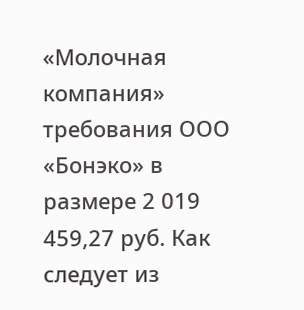«Молочная компания» требования ООО «Бонэко» в размере 2 019 459,27 руб. Как следует из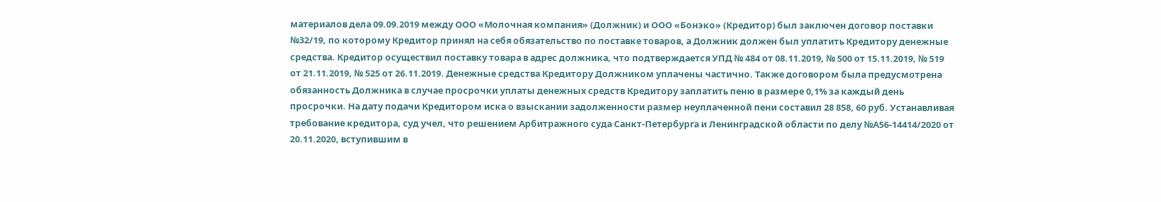материалов дела 09.09.2019 между ООО «Молочная компания» (Должник) и ООО «Бонэко» (Кредитор) был заключен договор поставки №32/19, по которому Кредитор принял на себя обязательство по поставке товаров, а Должник должен был уплатить Кредитору денежные средства. Кредитор осуществил поставку товара в адрес должника, что подтверждается УПД № 484 от 08.11.2019, № 500 от 15.11.2019, № 519 от 21.11.2019, № 525 от 26.11.2019. Денежные средства Кредитору Должником уплачены частично. Также договором была предусмотрена обязанность Должника в случае просрочки уплаты денежных средств Кредитору заплатить пеню в размере 0,1% за каждый день просрочки. На дату подачи Кредитором иска о взыскании задолженности размер неуплаченной пени составил 28 858, 60 руб. Устанавливая требование кредитора, суд учел, что решением Арбитражного суда Санкт-Петербурга и Ленинградской области по делу №А56-14414/2020 от 20.11.2020, вступившим в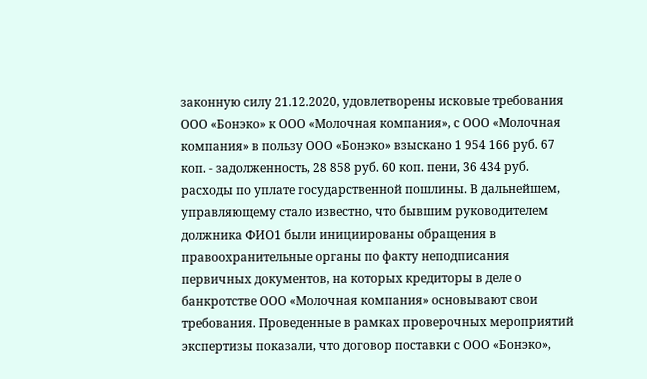законную силу 21.12.2020, удовлетворены исковые требования ООО «Бонэко» к ООО «Молочная компания», с ООО «Молочная компания» в пользу ООО «Бонэко» взыскано 1 954 166 руб. 67 коп. - задолженность, 28 858 руб. 60 коп. пени, 36 434 руб. расходы по уплате государственной пошлины. В дальнейшем, управляющему стало известно, что бывшим руководителем должника ФИО1 были инициированы обращения в правоохранительные органы по факту неподписания первичных документов, на которых кредиторы в деле о банкротстве ООО «Молочная компания» основывают свои требования. Проведенные в рамках проверочных мероприятий экспертизы показали, что договор поставки с ООО «Бонэко»,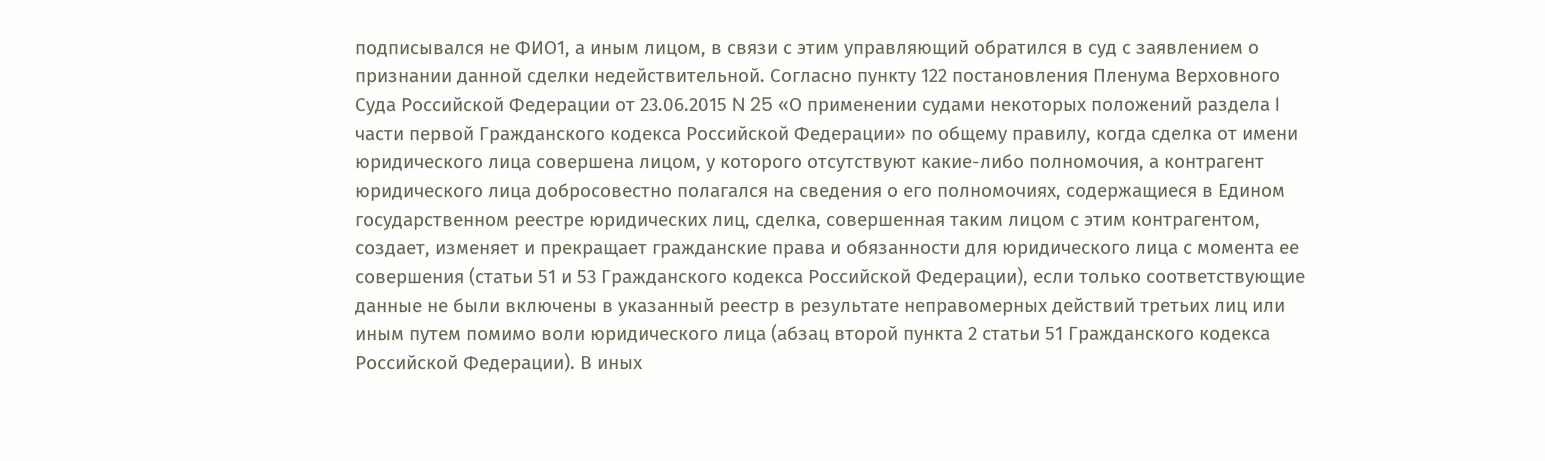подписывался не ФИО1, а иным лицом, в связи с этим управляющий обратился в суд с заявлением о признании данной сделки недействительной. Согласно пункту 122 постановления Пленума Верховного Суда Российской Федерации от 23.06.2015 N 25 «О применении судами некоторых положений раздела I части первой Гражданского кодекса Российской Федерации» по общему правилу, когда сделка от имени юридического лица совершена лицом, у которого отсутствуют какие-либо полномочия, а контрагент юридического лица добросовестно полагался на сведения о его полномочиях, содержащиеся в Едином государственном реестре юридических лиц, сделка, совершенная таким лицом с этим контрагентом, создает, изменяет и прекращает гражданские права и обязанности для юридического лица с момента ее совершения (статьи 51 и 53 Гражданского кодекса Российской Федерации), если только соответствующие данные не были включены в указанный реестр в результате неправомерных действий третьих лиц или иным путем помимо воли юридического лица (абзац второй пункта 2 статьи 51 Гражданского кодекса Российской Федерации). В иных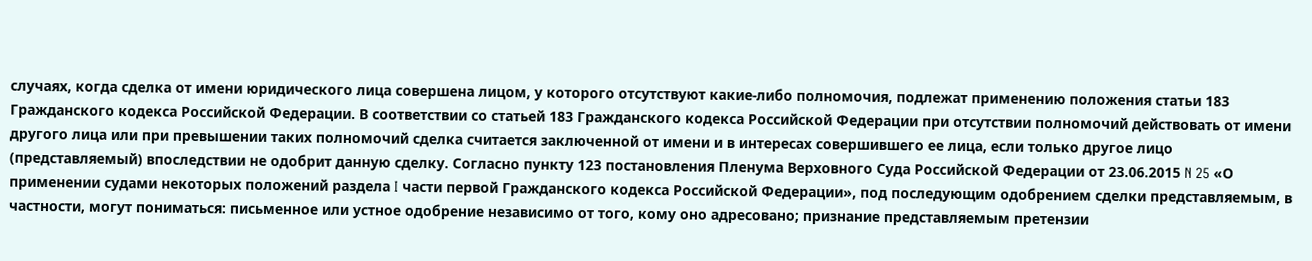случаях, когда сделка от имени юридического лица совершена лицом, у которого отсутствуют какие-либо полномочия, подлежат применению положения статьи 183 Гражданского кодекса Российской Федерации. В соответствии со статьей 183 Гражданского кодекса Российской Федерации при отсутствии полномочий действовать от имени другого лица или при превышении таких полномочий сделка считается заключенной от имени и в интересах совершившего ее лица, если только другое лицо (представляемый) впоследствии не одобрит данную сделку. Согласно пункту 123 постановления Пленума Верховного Суда Российской Федерации от 23.06.2015 N 25 «О применении судами некоторых положений раздела I части первой Гражданского кодекса Российской Федерации», под последующим одобрением сделки представляемым, в частности, могут пониматься: письменное или устное одобрение независимо от того, кому оно адресовано; признание представляемым претензии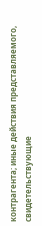контрагента; иные действия представляемого, свидетельствующие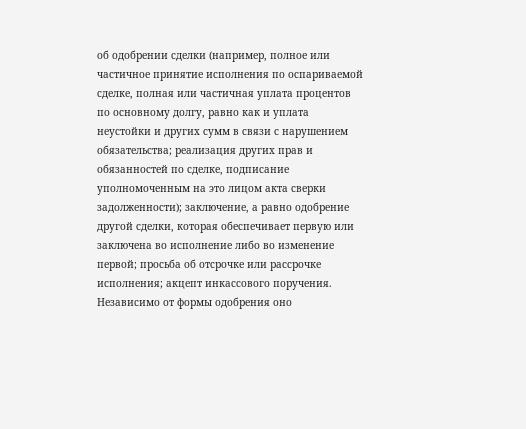об одобрении сделки (например, полное или частичное принятие исполнения по оспариваемой сделке, полная или частичная уплата процентов по основному долгу, равно как и уплата неустойки и других сумм в связи с нарушением обязательства; реализация других прав и обязанностей по сделке, подписание уполномоченным на это лицом акта сверки задолженности); заключение, а равно одобрение другой сделки, которая обеспечивает первую или заключена во исполнение либо во изменение первой; просьба об отсрочке или рассрочке исполнения; акцепт инкассового поручения. Независимо от формы одобрения оно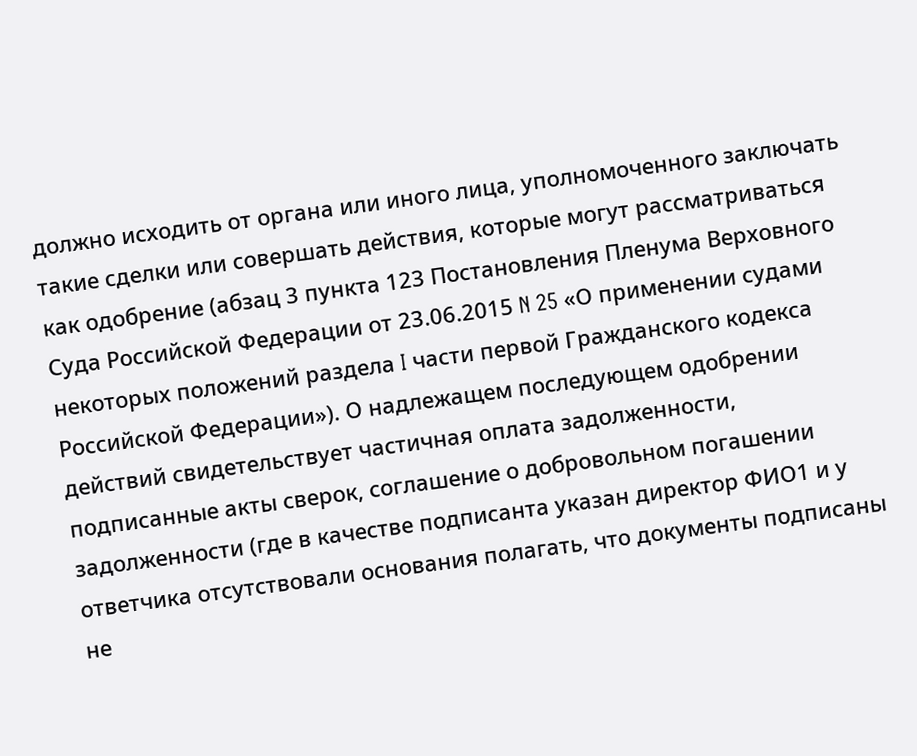должно исходить от органа или иного лица, уполномоченного заключать такие сделки или совершать действия, которые могут рассматриваться как одобрение (абзац 3 пункта 123 Постановления Пленума Верховного Суда Российской Федерации от 23.06.2015 N 25 «О применении судами некоторых положений раздела I части первой Гражданского кодекса Российской Федерации»). О надлежащем последующем одобрении действий свидетельствует частичная оплата задолженности, подписанные акты сверок, соглашение о добровольном погашении задолженности (где в качестве подписанта указан директор ФИО1 и у ответчика отсутствовали основания полагать, что документы подписаны не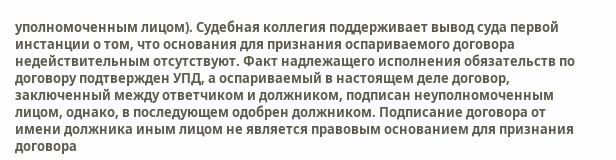уполномоченным лицом). Судебная коллегия поддерживает вывод суда первой инстанции о том, что основания для признания оспариваемого договора недействительным отсутствуют. Факт надлежащего исполнения обязательств по договору подтвержден УПД, а оспариваемый в настоящем деле договор, заключенный между ответчиком и должником, подписан неуполномоченным лицом, однако, в последующем одобрен должником. Подписание договора от имени должника иным лицом не является правовым основанием для признания договора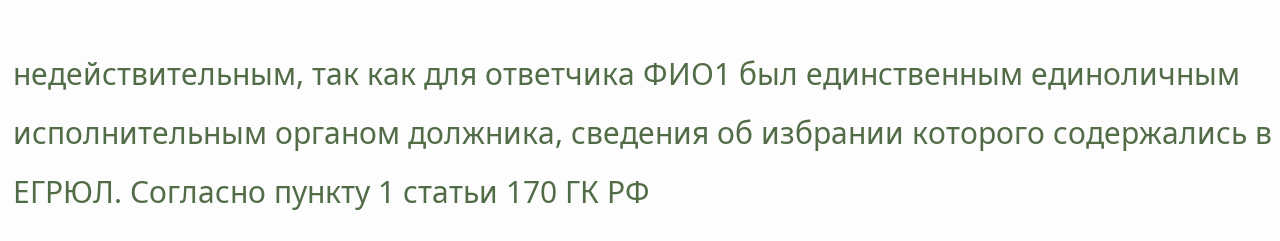недействительным, так как для ответчика ФИО1 был единственным единоличным исполнительным органом должника, сведения об избрании которого содержались в ЕГРЮЛ. Согласно пункту 1 статьи 170 ГК РФ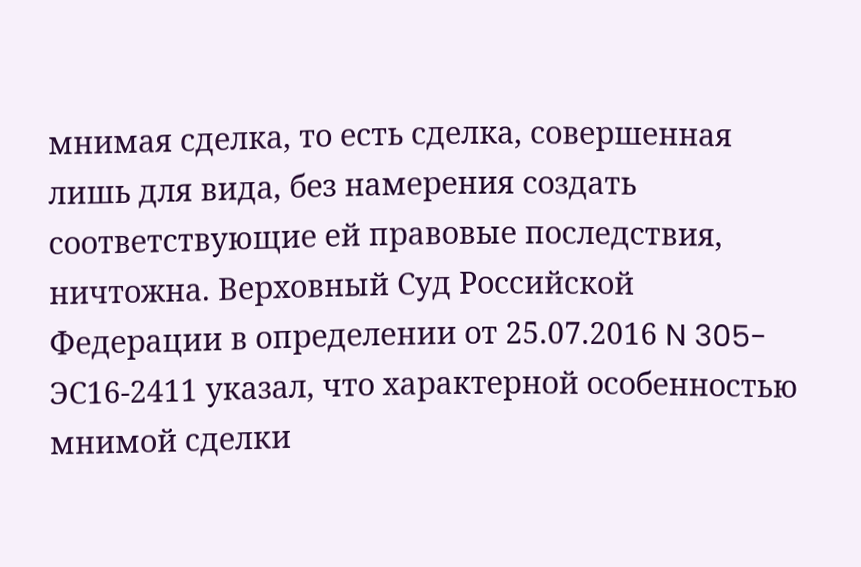мнимая сделка, то есть сделка, совершенная лишь для вида, без намерения создать соответствующие ей правовые последствия, ничтожна. Верховный Суд Российской Федерации в определении от 25.07.2016 N 305- ЭС16-2411 указал, что характерной особенностью мнимой сделки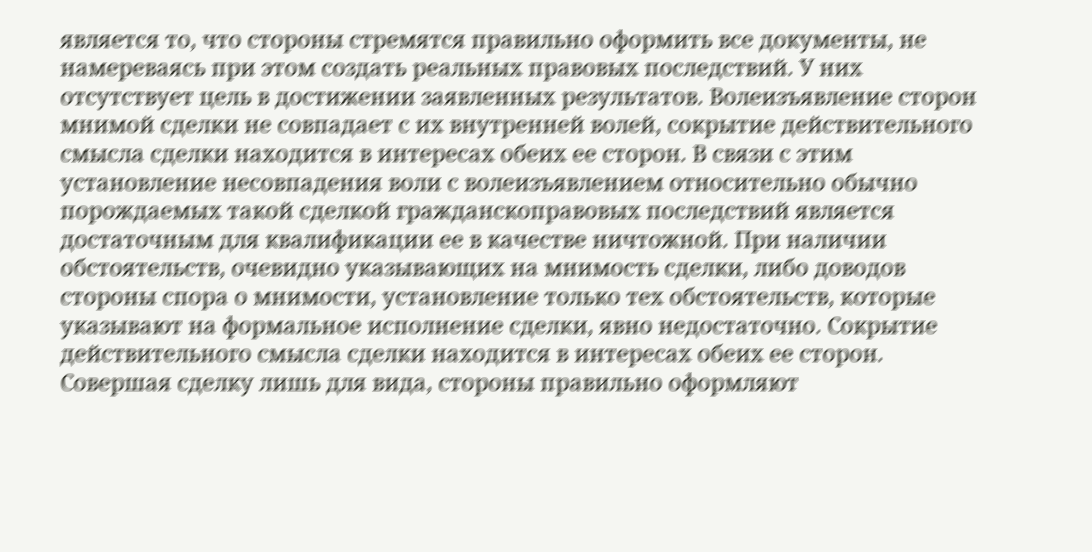является то, что стороны стремятся правильно оформить все документы, не намереваясь при этом создать реальных правовых последствий. У них отсутствует цель в достижении заявленных результатов. Волеизъявление сторон мнимой сделки не совпадает с их внутренней волей, сокрытие действительного смысла сделки находится в интересах обеих ее сторон. В связи с этим установление несовпадения воли с волеизъявлением относительно обычно порождаемых такой сделкой гражданскоправовых последствий является достаточным для квалификации ее в качестве ничтожной. При наличии обстоятельств, очевидно указывающих на мнимость сделки, либо доводов стороны спора о мнимости, установление только тех обстоятельств, которые указывают на формальное исполнение сделки, явно недостаточно. Сокрытие действительного смысла сделки находится в интересах обеих ее сторон. Совершая сделку лишь для вида, стороны правильно оформляют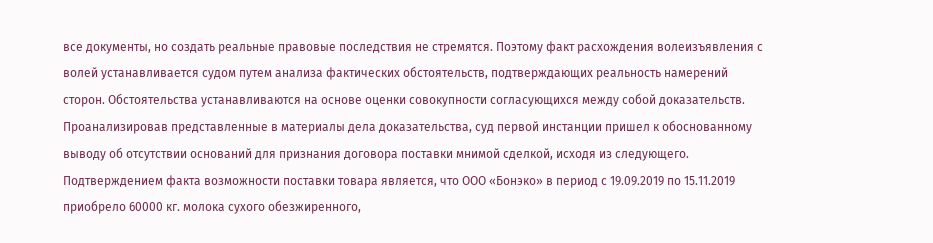все документы, но создать реальные правовые последствия не стремятся. Поэтому факт расхождения волеизъявления с волей устанавливается судом путем анализа фактических обстоятельств, подтверждающих реальность намерений сторон. Обстоятельства устанавливаются на основе оценки совокупности согласующихся между собой доказательств. Проанализировав представленные в материалы дела доказательства, суд первой инстанции пришел к обоснованному выводу об отсутствии оснований для признания договора поставки мнимой сделкой, исходя из следующего. Подтверждением факта возможности поставки товара является, что ООО «Бонэко» в период с 19.09.2019 по 15.11.2019 приобрело 60000 кг. молока сухого обезжиренного,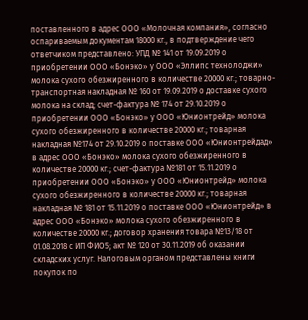поставленного в адрес ООО «Молочная компания», согласно оспариваемым документам 18000 кг., в подтверждение чего ответчиком представлено: УПД № 141 от 19.09.2019 о приобретении ООО «Бонэко» у ООО «Эллипс технолоджи» молока сухого обезжиренного в количестве 20000 кг.; товарно-транспортная накладная № 160 от 19.09.2019 о доставке сухого молока на склад; счет-фактура № 174 от 29.10.2019 о приобретении ООО «Бонэко» у ООО «Юнионтрейд» молока сухого обезжиренного в количестве 20000 кг.; товарная накладная №174 от 29.10.2019 о поставке ООО «Юнионтрейдад» в адрес ООО «Бонэко» молока сухого обезжиренного в количестве 20000 кг.; счет-фактура №181 от 15.11.2019 о приобретении ООО «Бонэко» у ООО «Юнионтрейд» молока сухого обезжиренного в количестве 20000 кг.; товарная накладная № 181 от 15.11.2019 о поставке ООО «Юнионтрейд» в адрес ООО «Бонэко» молока сухого обезжиренного в количестве 20000 кг.; договор хранения товара №13/18 от 01.08.2018 с ИП ФИО5; акт № 120 от 30.11.2019 об оказании складских услуг. Налоговым органом представлены книги покупок по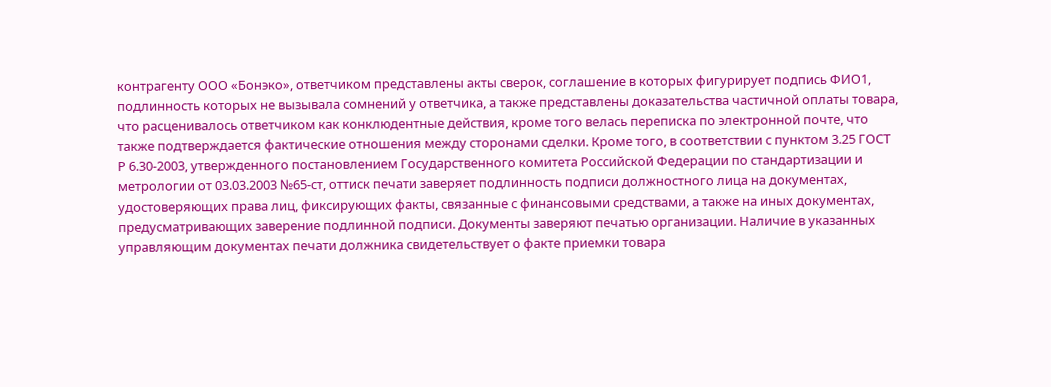контрагенту ООО «Бонэко», ответчиком представлены акты сверок, соглашение в которых фигурирует подпись ФИО1, подлинность которых не вызывала сомнений у ответчика, а также представлены доказательства частичной оплаты товара, что расценивалось ответчиком как конклюдентные действия, кроме того велась переписка по электронной почте, что также подтверждается фактические отношения между сторонами сделки. Кроме того, в соответствии с пунктом 3.25 ГОСТ Р 6.30-2003, утвержденного постановлением Государственного комитета Российской Федерации по стандартизации и метрологии от 03.03.2003 №65-ст, оттиск печати заверяет подлинность подписи должностного лица на документах, удостоверяющих права лиц, фиксирующих факты, связанные с финансовыми средствами, а также на иных документах, предусматривающих заверение подлинной подписи. Документы заверяют печатью организации. Наличие в указанных управляющим документах печати должника свидетельствует о факте приемки товара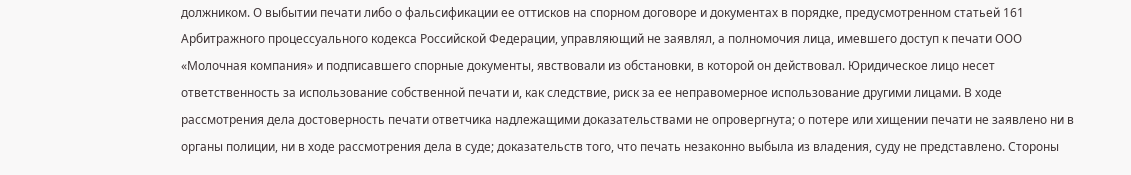должником. О выбытии печати либо о фальсификации ее оттисков на спорном договоре и документах в порядке, предусмотренном статьей 161 Арбитражного процессуального кодекса Российской Федерации, управляющий не заявлял, а полномочия лица, имевшего доступ к печати ООО «Молочная компания» и подписавшего спорные документы, явствовали из обстановки, в которой он действовал. Юридическое лицо несет ответственность за использование собственной печати и, как следствие, риск за ее неправомерное использование другими лицами. В ходе рассмотрения дела достоверность печати ответчика надлежащими доказательствами не опровергнута; о потере или хищении печати не заявлено ни в органы полиции, ни в ходе рассмотрения дела в суде; доказательств того, что печать незаконно выбыла из владения, суду не представлено. Стороны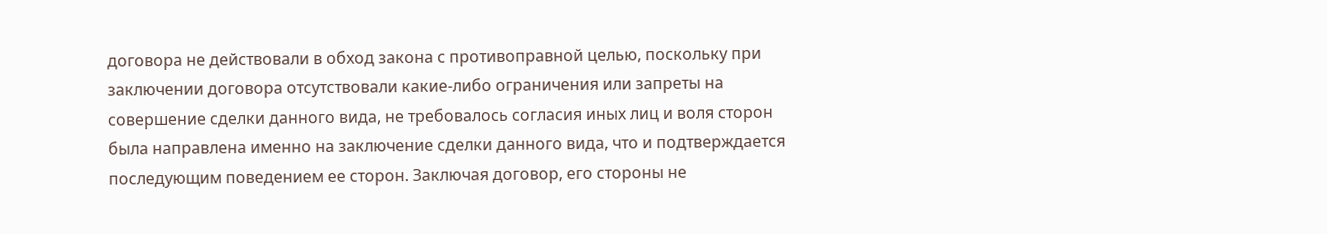договора не действовали в обход закона с противоправной целью, поскольку при заключении договора отсутствовали какие-либо ограничения или запреты на совершение сделки данного вида, не требовалось согласия иных лиц и воля сторон была направлена именно на заключение сделки данного вида, что и подтверждается последующим поведением ее сторон. Заключая договор, его стороны не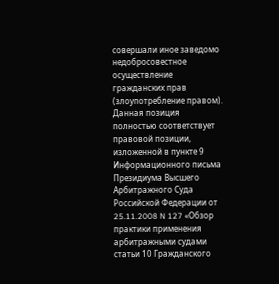совершали иное заведомо недобросовестное осуществление гражданских прав (злоупотребление правом). Данная позиция полностью соответствует правовой позиции, изложенной в пункте 9 Информационного письма Президиума Высшего Арбитражного Суда Российской Федерации от 25.11.2008 N 127 «Обзор практики применения арбитражными судами статьи 10 Гражданского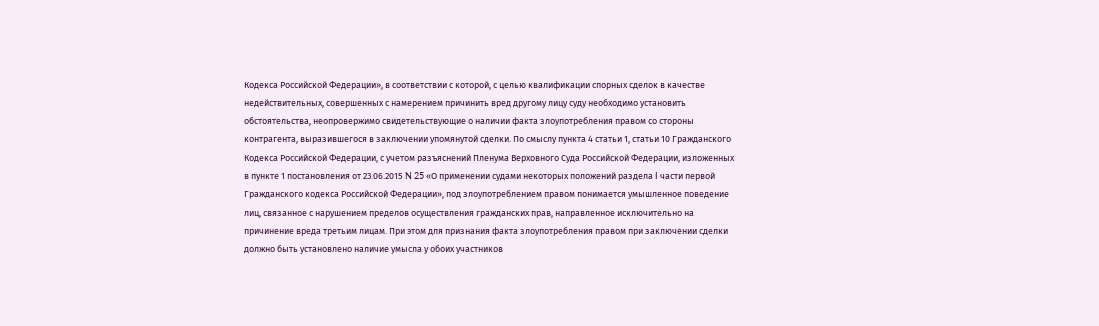Кодекса Российской Федерации», в соответствии с которой, с целью квалификации спорных сделок в качестве недействительных, совершенных с намерением причинить вред другому лицу суду необходимо установить обстоятельства, неопровержимо свидетельствующие о наличии факта злоупотребления правом со стороны контрагента, выразившегося в заключении упомянутой сделки. По смыслу пункта 4 статьи 1, статьи 10 Гражданского Кодекса Российской Федерации, с учетом разъяснений Пленума Верховного Суда Российской Федерации, изложенных в пункте 1 постановления от 23.06.2015 N 25 «О применении судами некоторых положений раздела I части первой Гражданского кодекса Российской Федерации», под злоупотреблением правом понимается умышленное поведение лиц, связанное с нарушением пределов осуществления гражданских прав, направленное исключительно на причинение вреда третьим лицам. При этом для признания факта злоупотребления правом при заключении сделки должно быть установлено наличие умысла у обоих участников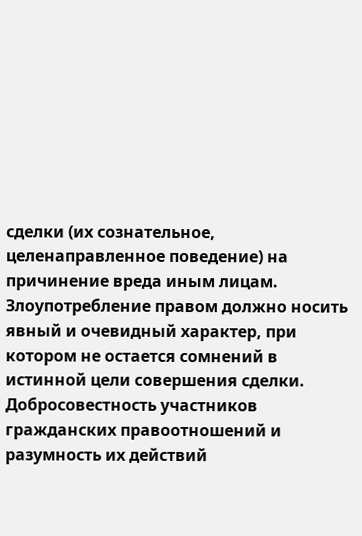сделки (их сознательное, целенаправленное поведение) на причинение вреда иным лицам. Злоупотребление правом должно носить явный и очевидный характер, при котором не остается сомнений в истинной цели совершения сделки. Добросовестность участников гражданских правоотношений и разумность их действий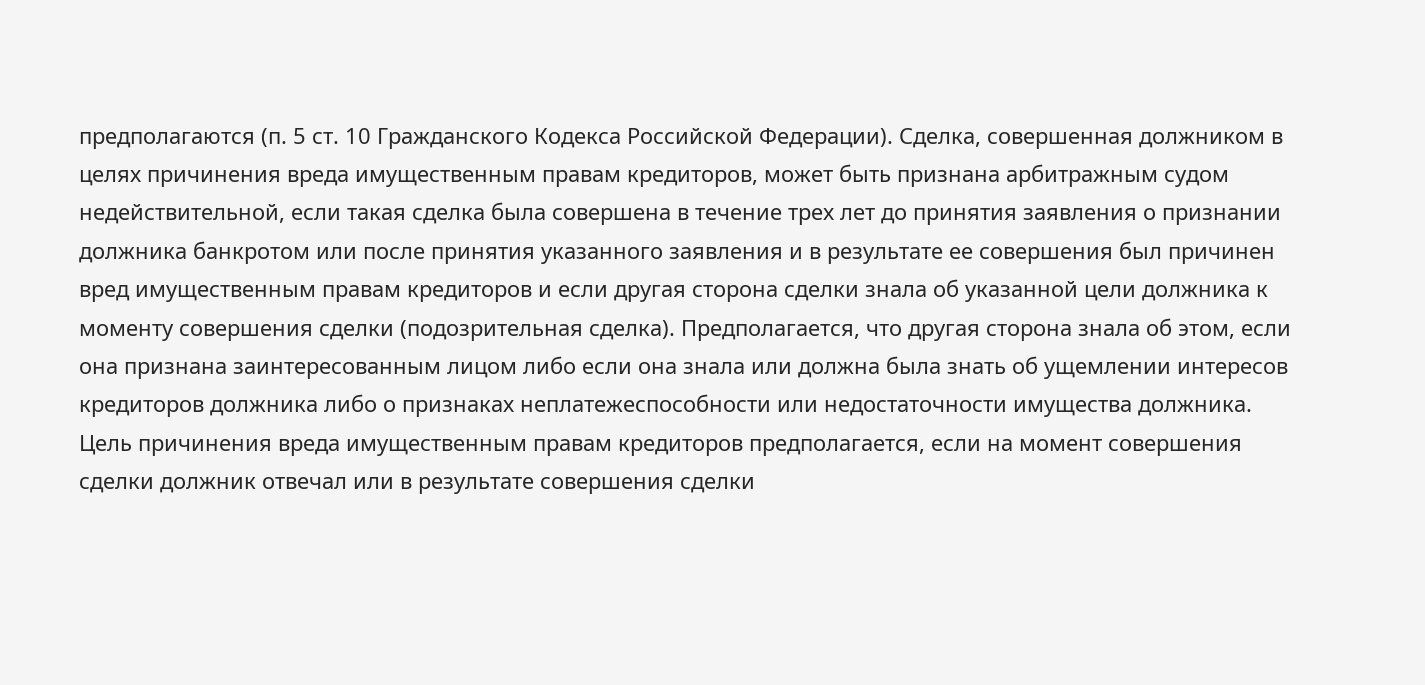предполагаются (п. 5 ст. 10 Гражданского Кодекса Российской Федерации). Сделка, совершенная должником в целях причинения вреда имущественным правам кредиторов, может быть признана арбитражным судом недействительной, если такая сделка была совершена в течение трех лет до принятия заявления о признании должника банкротом или после принятия указанного заявления и в результате ее совершения был причинен вред имущественным правам кредиторов и если другая сторона сделки знала об указанной цели должника к моменту совершения сделки (подозрительная сделка). Предполагается, что другая сторона знала об этом, если она признана заинтересованным лицом либо если она знала или должна была знать об ущемлении интересов кредиторов должника либо о признаках неплатежеспособности или недостаточности имущества должника. Цель причинения вреда имущественным правам кредиторов предполагается, если на момент совершения сделки должник отвечал или в результате совершения сделки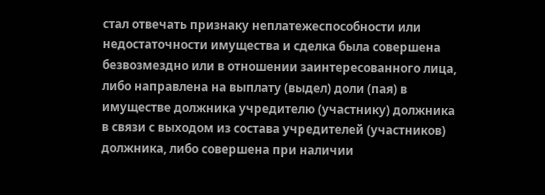стал отвечать признаку неплатежеспособности или недостаточности имущества и сделка была совершена безвозмездно или в отношении заинтересованного лица, либо направлена на выплату (выдел) доли (пая) в имуществе должника учредителю (участнику) должника в связи с выходом из состава учредителей (участников) должника, либо совершена при наличии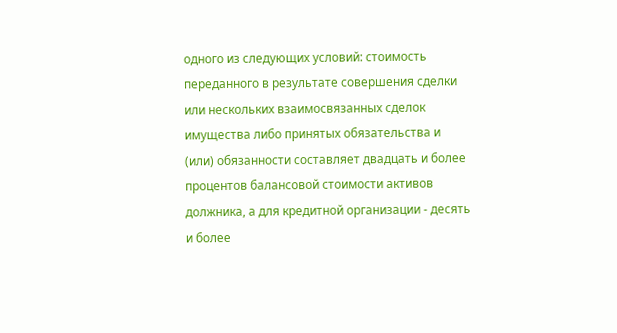одного из следующих условий: стоимость переданного в результате совершения сделки или нескольких взаимосвязанных сделок имущества либо принятых обязательства и (или) обязанности составляет двадцать и более процентов балансовой стоимости активов должника, а для кредитной организации - десять и более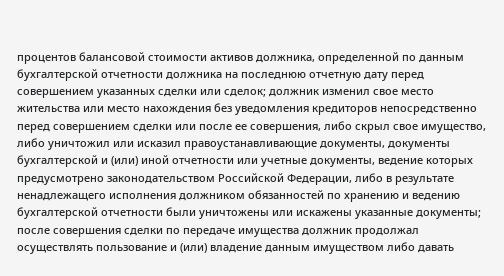процентов балансовой стоимости активов должника, определенной по данным бухгалтерской отчетности должника на последнюю отчетную дату перед совершением указанных сделки или сделок; должник изменил свое место жительства или место нахождения без уведомления кредиторов непосредственно перед совершением сделки или после ее совершения, либо скрыл свое имущество, либо уничтожил или исказил правоустанавливающие документы, документы бухгалтерской и (или) иной отчетности или учетные документы, ведение которых предусмотрено законодательством Российской Федерации, либо в результате ненадлежащего исполнения должником обязанностей по хранению и ведению бухгалтерской отчетности были уничтожены или искажены указанные документы; после совершения сделки по передаче имущества должник продолжал осуществлять пользование и (или) владение данным имуществом либо давать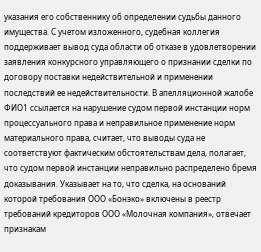указания его собственнику об определении судьбы данного имущества. С учетом изложенного, судебная коллегия поддерживает вывод суда области об отказе в удовлетворении заявления конкурсного управляющего о признании сделки по договору поставки недействительной и применении последствий ее недействительности. В апелляционной жалобе ФИО1 ссылается на нарушение судом первой инстанции норм процессуального права и неправильное применение норм материального права, считает, что выводы суда не соответствуют фактическим обстоятельствам дела, полагает, что судом первой инстанции неправильно распределено бремя доказывания. Указывает на то, что сделка, на оснований которой требования ООО «Бонэко» включены в реестр требований кредиторов ООО «Молочная компания», отвечает признакам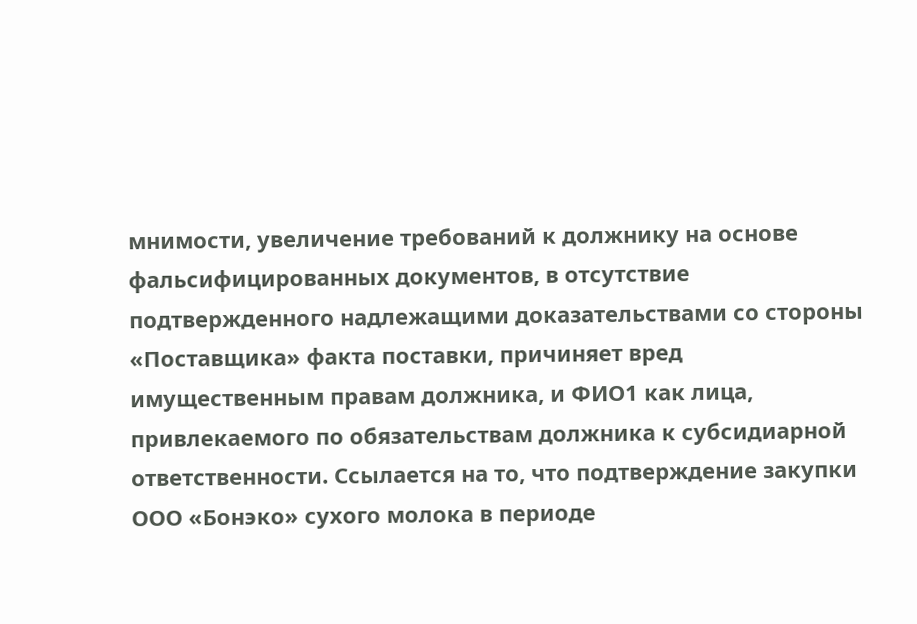мнимости, увеличение требований к должнику на основе фальсифицированных документов, в отсутствие подтвержденного надлежащими доказательствами со стороны «Поставщика» факта поставки, причиняет вред имущественным правам должника, и ФИО1 как лица, привлекаемого по обязательствам должника к субсидиарной ответственности. Ссылается на то, что подтверждение закупки ООО «Бонэко» сухого молока в периоде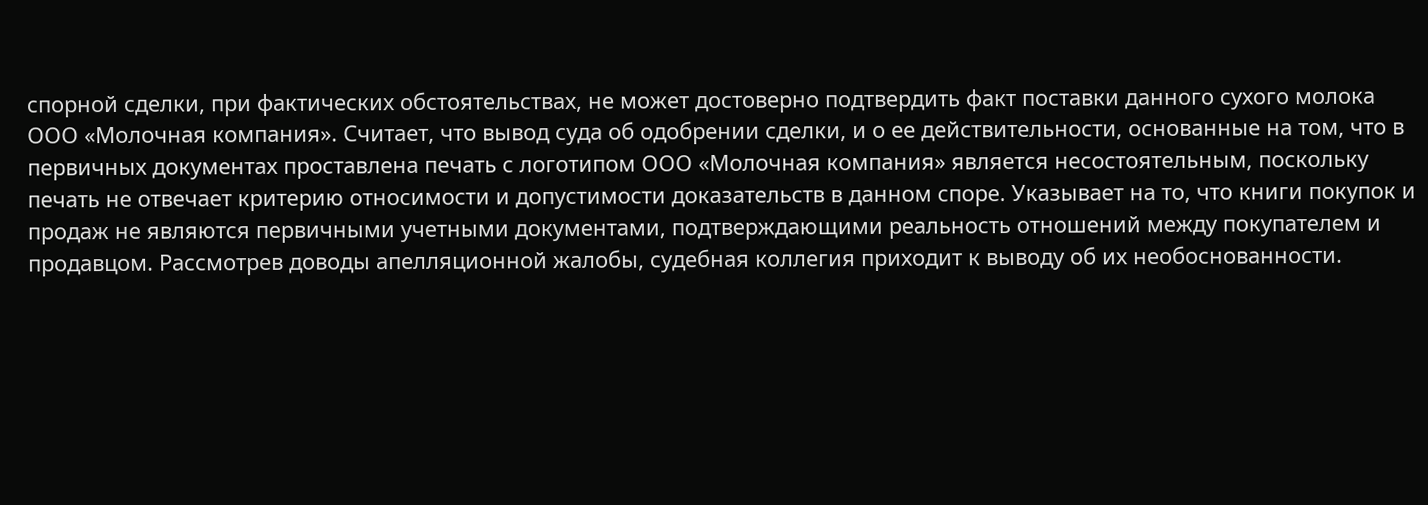спорной сделки, при фактических обстоятельствах, не может достоверно подтвердить факт поставки данного сухого молока ООО «Молочная компания». Считает, что вывод суда об одобрении сделки, и о ее действительности, основанные на том, что в первичных документах проставлена печать с логотипом ООО «Молочная компания» является несостоятельным, поскольку печать не отвечает критерию относимости и допустимости доказательств в данном споре. Указывает на то, что книги покупок и продаж не являются первичными учетными документами, подтверждающими реальность отношений между покупателем и продавцом. Рассмотрев доводы апелляционной жалобы, судебная коллегия приходит к выводу об их необоснованности.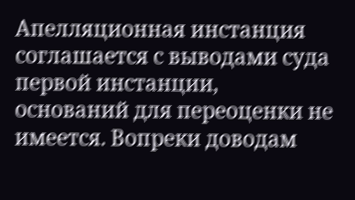Апелляционная инстанция соглашается с выводами суда первой инстанции, оснований для переоценки не имеется. Вопреки доводам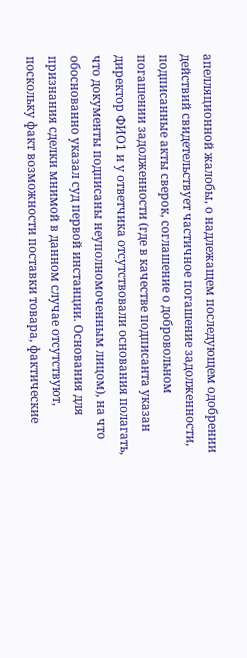апелляционной жалобы, о надлежащем последующем одобрении действий свидетельствует частичное погашение задолженности, подписанные акты сверок, соглашение о добровольном погашении задолженности (где в качестве подписанта указан директор ФИО1 и у ответчика отсутствовали основания полагать, что документы подписаны неуполномоченным лицом), на что обоснованно указал суд первой инстанции. Основания для признания сделки мнимой в данном случае отсутствуют, поскольку факт возможности поставки товара, фактические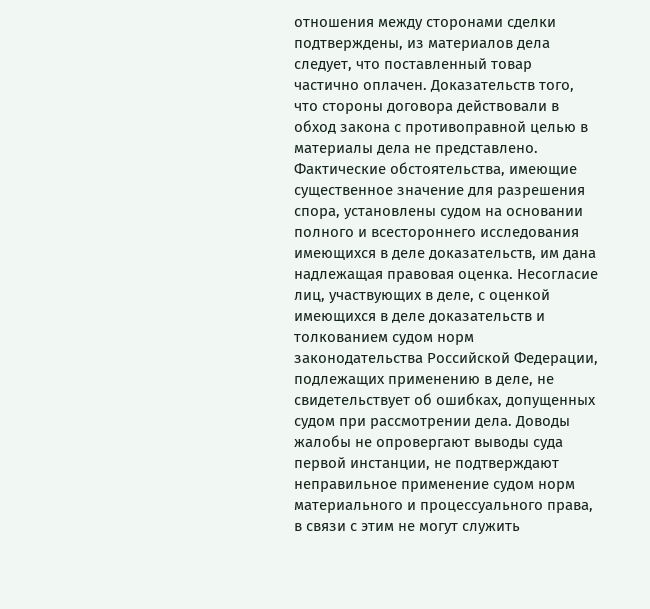отношения между сторонами сделки подтверждены, из материалов дела следует, что поставленный товар частично оплачен. Доказательств того, что стороны договора действовали в обход закона с противоправной целью в материалы дела не представлено. Фактические обстоятельства, имеющие существенное значение для разрешения спора, установлены судом на основании полного и всестороннего исследования имеющихся в деле доказательств, им дана надлежащая правовая оценка. Несогласие лиц, участвующих в деле, с оценкой имеющихся в деле доказательств и толкованием судом норм законодательства Российской Федерации, подлежащих применению в деле, не свидетельствует об ошибках, допущенных судом при рассмотрении дела. Доводы жалобы не опровергают выводы суда первой инстанции, не подтверждают неправильное применение судом норм материального и процессуального права, в связи с этим не могут служить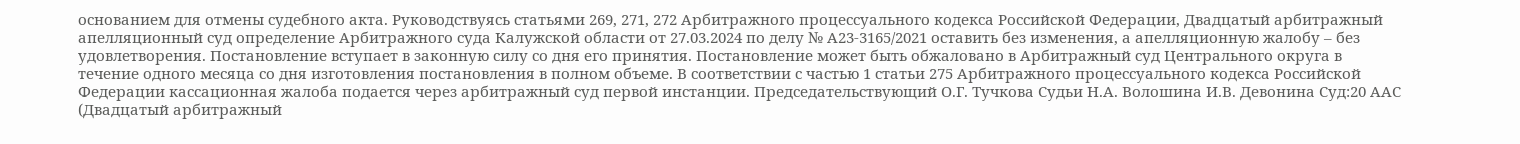основанием для отмены судебного акта. Руководствуясь статьями 269, 271, 272 Арбитражного процессуального кодекса Российской Федерации, Двадцатый арбитражный апелляционный суд определение Арбитражного суда Калужской области от 27.03.2024 по делу № А23-3165/2021 оставить без изменения, а апелляционную жалобу – без удовлетворения. Постановление вступает в законную силу со дня его принятия. Постановление может быть обжаловано в Арбитражный суд Центрального округа в течение одного месяца со дня изготовления постановления в полном объеме. В соответствии с частью 1 статьи 275 Арбитражного процессуального кодекса Российской Федерации кассационная жалоба подается через арбитражный суд первой инстанции. Председательствующий О.Г. Тучкова Судьи Н.А. Волошина И.В. Девонина Суд:20 ААС (Двадцатый арбитражный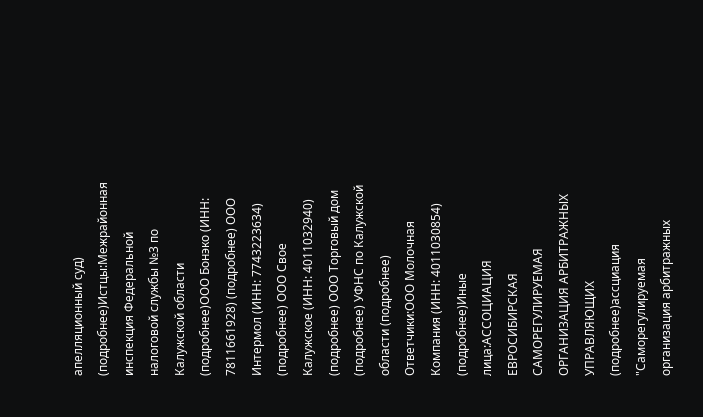апелляционный суд) (подробнее)Истцы:Межрайонная инспекция Федеральной налоговой службы №3 по Калужской области (подробнее)ООО Бонэко (ИНН: 7811661928) (подробнее) ООО Интермол (ИНН: 7743223634) (подробнее) ООО Свое Калужское (ИНН: 4011032940) (подробнее) ООО Торговый дом (подробнее) УФНС по Калужской области (подробнее) Ответчики:ООО Молочная Компания (ИНН: 4011030854) (подробнее)Иные лица:АССОЦИАЦИЯ ЕВРОСИБИРСКАЯ САМОРЕГУЛИРУЕМАЯ ОРГАНИЗАЦИЯ АРБИТРАЖНЫХ УПРАВЛЯЮЩИХ (подробнее)ассциация "Саморегулируемая организация арбитражных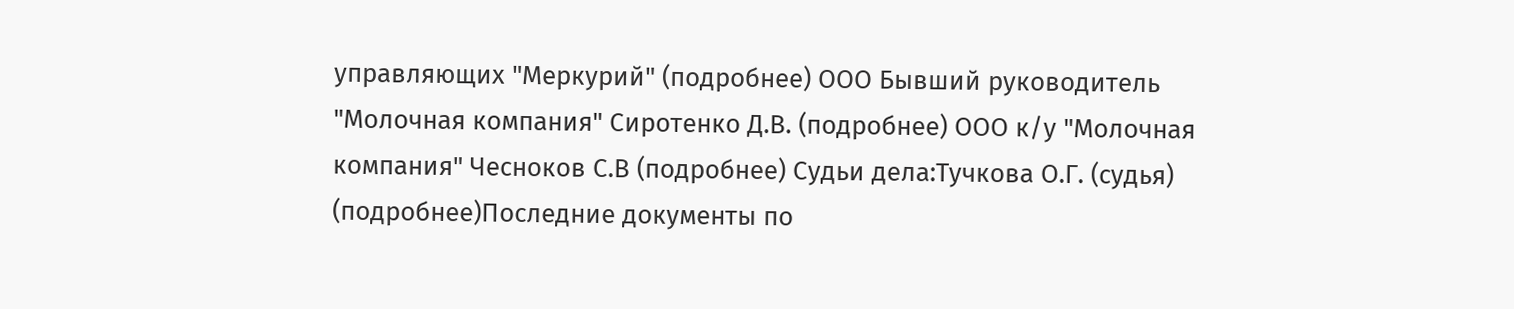управляющих "Меркурий" (подробнее) ООО Бывший руководитель "Молочная компания" Сиротенко Д.В. (подробнее) ООО к/у "Молочная компания" Чесноков С.В (подробнее) Судьи дела:Тучкова О.Г. (судья) (подробнее)Последние документы по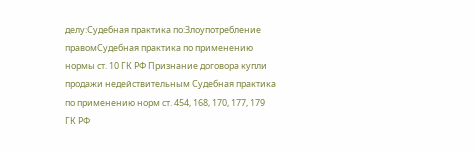делу:Судебная практика по:Злоупотребление правомСудебная практика по применению нормы ст. 10 ГК РФ Признание договора купли продажи недействительным Судебная практика по применению норм ст. 454, 168, 170, 177, 179 ГК РФ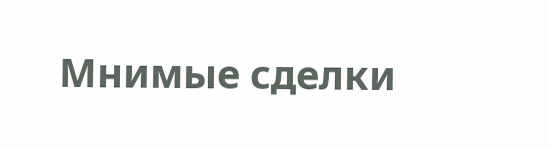Мнимые сделки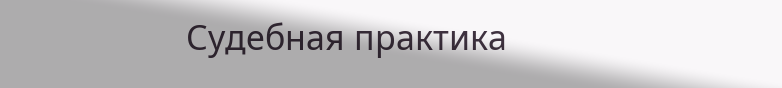Судебная практика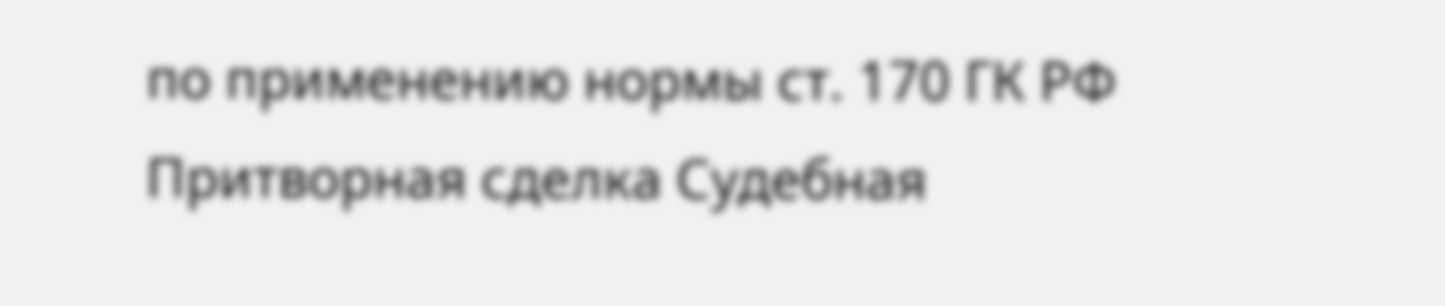по применению нормы ст. 170 ГК РФ Притворная сделка Судебная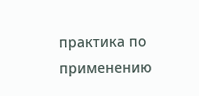практика по применению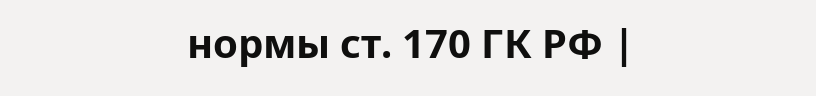нормы ст. 170 ГК РФ |